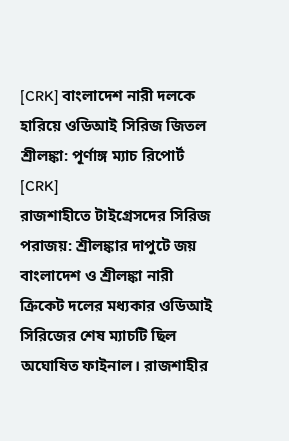[CRK] বাংলাদেশ নারী দলকে হারিয়ে ওডিআই সিরিজ জিতল শ্রীলঙ্কা: পূর্ণাঙ্গ ম্যাচ রিপোর্ট
[CRK]
রাজশাহীতে টাইগ্রেসদের সিরিজ পরাজয়: শ্রীলঙ্কার দাপুটে জয়
বাংলাদেশ ও শ্রীলঙ্কা নারী ক্রিকেট দলের মধ্যকার ওডিআই সিরিজের শেষ ম্যাচটি ছিল অঘোষিত ফাইনাল। রাজশাহীর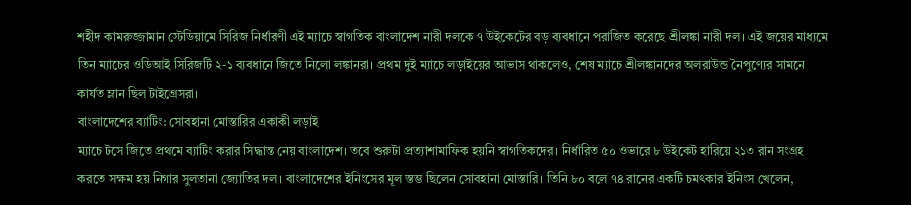শহীদ কামরুজ্জামান স্টেডিয়ামে সিরিজ নির্ধারণী এই ম্যাচে স্বাগতিক বাংলাদেশ নারী দলকে ৭ উইকেটের বড় ব্যবধানে পরাজিত করেছে শ্রীলঙ্কা নারী দল। এই জয়ের মাধ্যমে তিন ম্যাচের ওডিআই সিরিজটি ২-১ ব্যবধানে জিতে নিলো লঙ্কানরা। প্রথম দুই ম্যাচে লড়াইয়ের আভাস থাকলেও, শেষ ম্যাচে শ্রীলঙ্কানদের অলরাউন্ড নৈপুণ্যের সামনে কার্যত ম্লান ছিল টাইগ্রেসরা।
বাংলাদেশের ব্যাটিং: সোবহানা মোস্তারির একাকী লড়াই
ম্যাচে টসে জিতে প্রথমে ব্যাটিং করার সিদ্ধান্ত নেয় বাংলাদেশ। তবে শুরুটা প্রত্যাশামাফিক হয়নি স্বাগতিকদের। নির্ধারিত ৫০ ওভারে ৮ উইকেট হারিয়ে ২১৩ রান সংগ্রহ করতে সক্ষম হয় নিগার সুলতানা জ্যোতির দল। বাংলাদেশের ইনিংসের মূল স্তম্ভ ছিলেন সোবহানা মোস্তারি। তিনি ৮০ বলে ৭৪ রানের একটি চমৎকার ইনিংস খেলেন,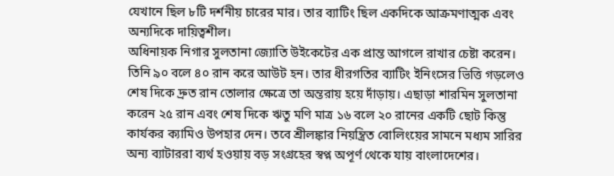যেখানে ছিল ৮টি দর্শনীয় চারের মার। তার ব্যাটিং ছিল একদিকে আক্রমণাত্মক এবং অন্যদিকে দায়িত্বশীল।
অধিনায়ক নিগার সুলতানা জ্যোতি উইকেটের এক প্রান্ত আগলে রাখার চেষ্টা করেন। তিনি ৯০ বলে ৪০ রান করে আউট হন। তার ধীরগতির ব্যাটিং ইনিংসের ভিত্তি গড়লেও শেষ দিকে দ্রুত রান তোলার ক্ষেত্রে তা অন্তরায় হয়ে দাঁড়ায়। এছাড়া শারমিন সুলতানা করেন ২৫ রান এবং শেষ দিকে ঋতু মণি মাত্র ১৬ বলে ২০ রানের একটি ছোট কিন্তু কার্যকর ক্যামিও উপহার দেন। তবে শ্রীলঙ্কার নিয়ন্ত্রিত বোলিংয়ের সামনে মধ্যম সারির অন্য ব্যাটাররা ব্যর্থ হওয়ায় বড় সংগ্রহের স্বপ্ন অপূর্ণ থেকে যায় বাংলাদেশের।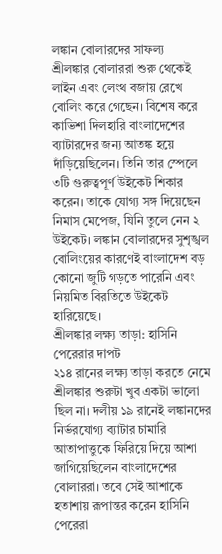লঙ্কান বোলারদের সাফল্য
শ্রীলঙ্কার বোলাররা শুরু থেকেই লাইন এবং লেংথ বজায় রেখে বোলিং করে গেছেন। বিশেষ করে কাভিশা দিলহারি বাংলাদেশের ব্যাটারদের জন্য আতঙ্ক হয়ে দাঁড়িয়েছিলেন। তিনি তার স্পেলে ৩টি গুরুত্বপূর্ণ উইকেট শিকার করেন। তাকে যোগ্য সঙ্গ দিয়েছেন নিমাস মেপেজ, যিনি তুলে নেন ২ উইকেট। লঙ্কান বোলারদের সুশৃঙ্খল বোলিংয়ের কারণেই বাংলাদেশ বড় কোনো জুটি গড়তে পারেনি এবং নিয়মিত বিরতিতে উইকেট হারিয়েছে।
শ্রীলঙ্কার লক্ষ্য তাড়া: হাসিনি পেরেরার দাপট
২১৪ রানের লক্ষ্য তাড়া করতে নেমে শ্রীলঙ্কার শুরুটা খুব একটা ভালো ছিল না। দলীয় ১৯ রানেই লঙ্কানদের নির্ভরযোগ্য ব্যাটার চামারি আতাপাত্তুকে ফিরিয়ে দিয়ে আশা জাগিয়েছিলেন বাংলাদেশের বোলাররা। তবে সেই আশাকে হতাশায় রূপান্তর করেন হাসিনি পেরেরা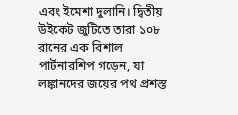এবং ইমেশা দুলানি। দ্বিতীয় উইকেট জুটিতে তারা ১০৮ রানের এক বিশাল পার্টনারশিপ গড়েন, যা লঙ্কানদের জয়ের পথ প্রশস্ত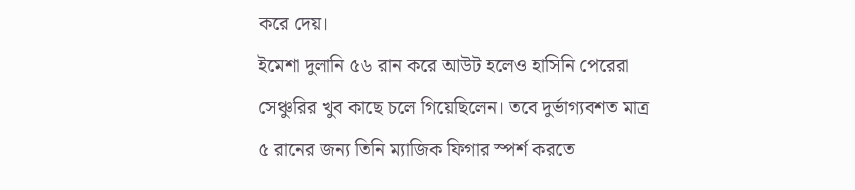করে দেয়।
ইমেশা দুলানি ৫৬ রান করে আউট হলেও হাসিনি পেরেরা সেঞ্চুরির খুব কাছে চলে গিয়েছিলেন। তবে দুর্ভাগ্যবশত মাত্র ৫ রানের জন্য তিনি ম্যাজিক ফিগার স্পর্শ করতে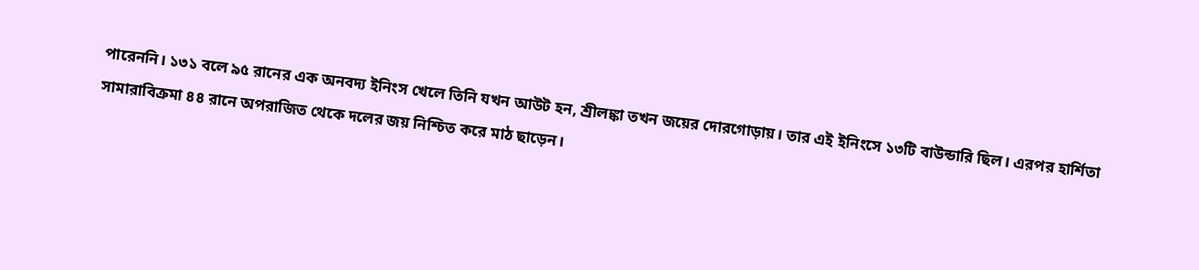পারেননি। ১৩১ বলে ৯৫ রানের এক অনবদ্য ইনিংস খেলে তিনি যখন আউট হন, শ্রীলঙ্কা তখন জয়ের দোরগোড়ায়। তার এই ইনিংসে ১৩টি বাউন্ডারি ছিল। এরপর হার্শিতা সামারাবিক্রমা ৪৪ রানে অপরাজিত থেকে দলের জয় নিশ্চিত করে মাঠ ছাড়েন।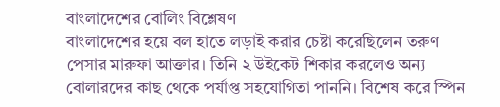বাংলাদেশের বোলিং বিশ্লেষণ
বাংলাদেশের হয়ে বল হাতে লড়াই করার চেষ্টা করেছিলেন তরুণ পেসার মারুফা আক্তার। তিনি ২ উইকেট শিকার করলেও অন্য বোলারদের কাছ থেকে পর্যাপ্ত সহযোগিতা পাননি। বিশেষ করে স্পিন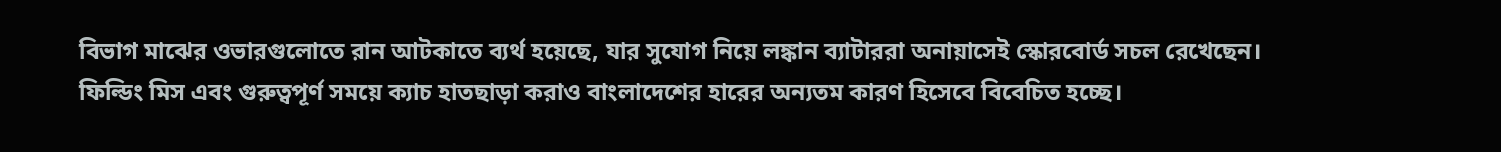বিভাগ মাঝের ওভারগুলোতে রান আটকাতে ব্যর্থ হয়েছে, যার সুযোগ নিয়ে লঙ্কান ব্যাটাররা অনায়াসেই স্কোরবোর্ড সচল রেখেছেন। ফিল্ডিং মিস এবং গুরুত্বপূর্ণ সময়ে ক্যাচ হাতছাড়া করাও বাংলাদেশের হারের অন্যতম কারণ হিসেবে বিবেচিত হচ্ছে।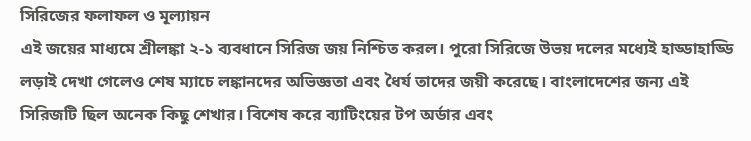সিরিজের ফলাফল ও মূল্যায়ন
এই জয়ের মাধ্যমে শ্রীলঙ্কা ২-১ ব্যবধানে সিরিজ জয় নিশ্চিত করল। পুরো সিরিজে উভয় দলের মধ্যেই হাড্ডাহাড্ডি লড়াই দেখা গেলেও শেষ ম্যাচে লঙ্কানদের অভিজ্ঞতা এবং ধৈর্য তাদের জয়ী করেছে। বাংলাদেশের জন্য এই সিরিজটি ছিল অনেক কিছু শেখার। বিশেষ করে ব্যাটিংয়ের টপ অর্ডার এবং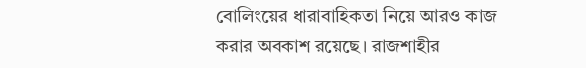বোলিংয়ের ধারাবাহিকতা নিয়ে আরও কাজ করার অবকাশ রয়েছে। রাজশাহীর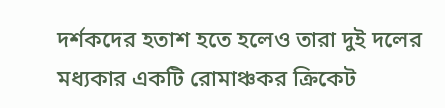দর্শকদের হতাশ হতে হলেও তারা দুই দলের মধ্যকার একটি রোমাঞ্চকর ক্রিকেট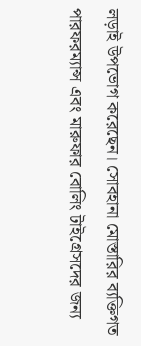লড়াই উপভোগ করেছেন। সোবহানা মোস্তারির ব্যক্তিগত পারফরম্যান্স এবং মারুফার বোলিং টাইগ্রেসদের জন্য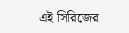এই সিরিজের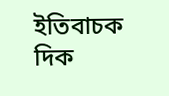ইতিবাচক দিক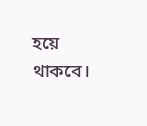হয়ে থাকবে।